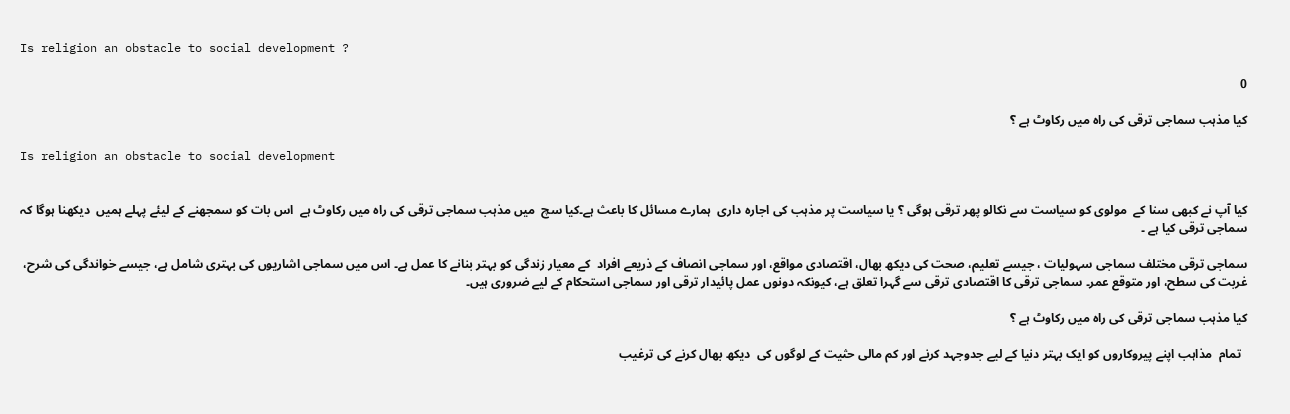Is religion an obstacle to social development ?

0

کیا مذہب سماجی ترقی کی راہ میں رکاوٹ ہے ؟

Is religion an obstacle to social development


کیا آپ نے کبھی سنا کے  مولوی کو سیاست سے نکالو پھر ترقی ہوگی ؟ یا سیاست پر مذہب کی اجارہ داری  ہمارے مسائل کا باعث ہے۔کیا سچ  میں مذہب سماجی ترقی کی راہ میں رکاوٹ ہے  اس بات کو سمجھنے کے لیئے پہلے ہمیں  دیکھنا ہوگا کہ سماجی ترقی کیا ہے ۔

سماجی ترقی مختلف سماجی سہولیات ، جیسے تعلیم، صحت کی دیکھ بھال، اقتصادی مواقع، اور سماجی انصاف کے ذریعے افراد  کے معیار زندگی کو بہتر بنانے کا عمل ہے۔ اس میں سماجی اشاریوں کی بہتری شامل ہے، جیسے خواندگی کی شرح، غربت کی سطح، اور متوقع عمر۔ سماجی ترقی کا اقتصادی ترقی سے گہرا تعلق ہے، کیونکہ دونوں عمل پائیدار ترقی اور سماجی استحکام کے لیے ضروری ہیں۔

کیا مذہب سماجی ترقی کی راہ میں رکاوٹ ہے ؟

  تمام  مذاہب اپنے پیروکاروں کو ایک بہتر دنیا کے لیے جدوجہد کرنے اور کم مالی حثیت کے لوگوں کی  دیکھ بھال کرنے کی ترغیب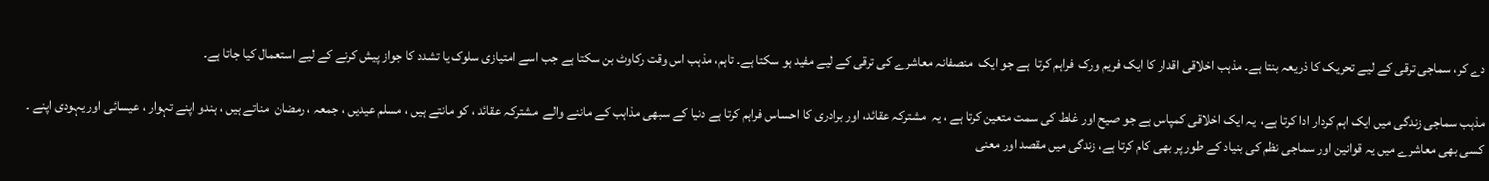دے کر، سماجی ترقی کے لیے تحریک کا ذریعہ بنتا ہے۔ مذہب اخلاقی اقدار کا ایک فریم ورک  فراہم کرتا  ہے جو ایک  منصفانہ معاشرے کی ترقی کے لیے مفید ہو سکتا ہے۔ تاہم، مذہب اس وقت رکاوٹ بن سکتا ہے جب اسے امتیازی سلوک یا تشدد کا جواز پیش کرنے کے لیے استعمال کیا جاتا ہے۔

مذہب سماجی زندگی میں ایک اہم کردار ادا کرتا ہے،  یہ ایک اخلاقی کمپاس ہے جو صیح اور غلط کی سمت متعین کرتا ہے ، یہ  مشترکہ عقائد، اور برادری کا احساس فراہم کرتا ہے دنیا کے سبھی مذاہب کے ماننے والے  مشترکہ عقائد ، کو مانتے ہیں ، مسلم عیدیں ، جمعہ ، رمضان  مناتے ہیں ، ہندو اپنے تہوار ، عیسائی اور یہودی اپنے ۔  کسی بھی معاشرے میں یہ قوانین اور سماجی نظم کی بنیاد کے طور پر بھی کام کرتا ہے، زندگی میں مقصد اور معنی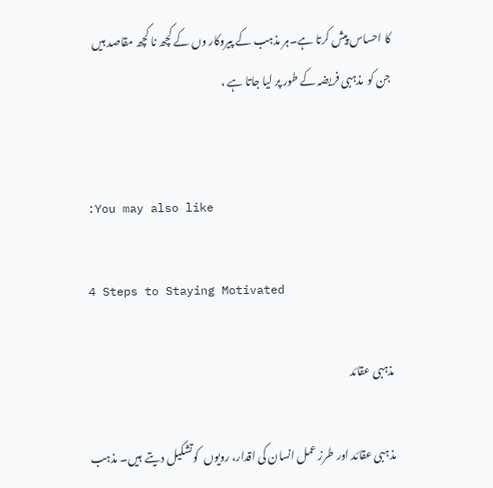کا احساس پیش کرتا ہے۔ہر مذہب کے پیروکار وں کے کچھ نا کچھ مقاصد ہیں جن کو  مذہبی فریضہ کے طور پر لیا جاتا ہے ،


:You may also like

4 Steps to Staying Motivated

مذہبی عقائد

مذہبی عقائد اور طرز عمل انسان کی اقدار، رویوں  کوتشکیل دیتے  ہیں۔ مذہب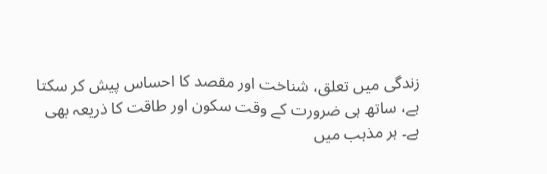زندگی میں تعلق، شناخت اور مقصد کا احساس پیش کر سکتا ہے، ساتھ ہی ضرورت کے وقت سکون اور طاقت کا ذریعہ بھی ہے۔ ہر مذہب میں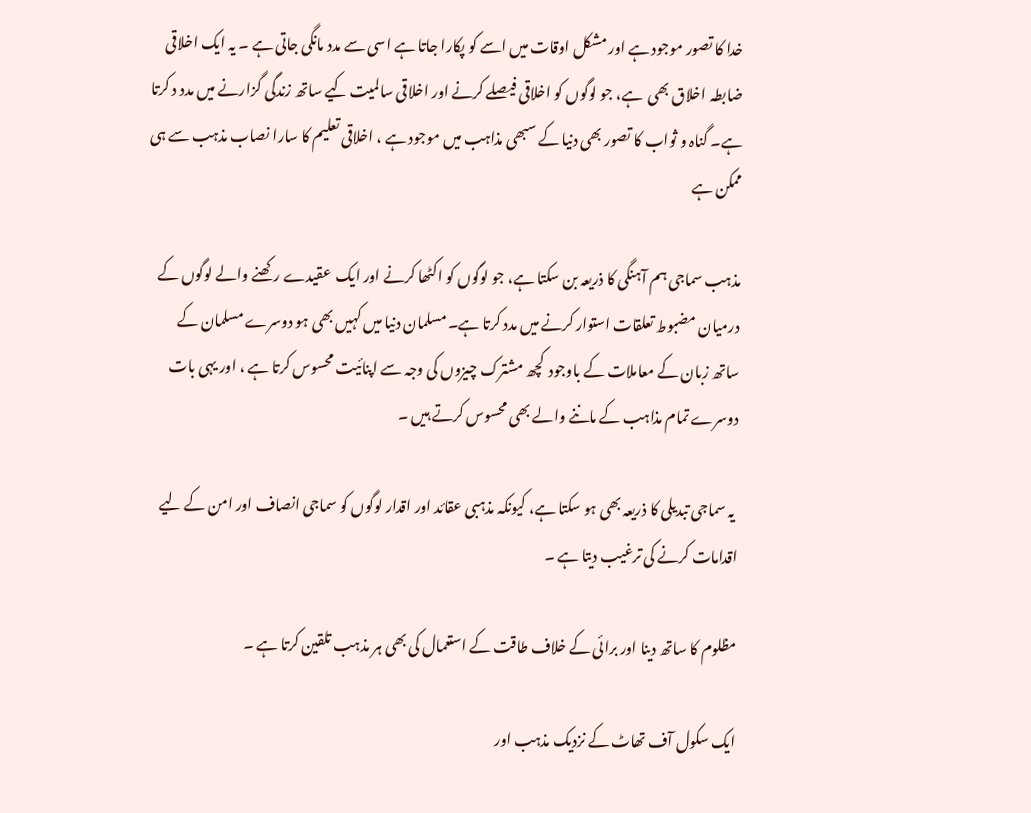خدا کا تصور موجود ہے اور مشکل اوقات میں اسے کو پکارا جاتا ہے اسی سے مدد مانگی جاتی ہے ۔ یہ ایک اخلاقی ضابطہ اخلاق بھی  ہے، جو لوگوں کو اخلاقی فیصلے کرنے اور اخلاقی سالمیت کیے ساتھ زندگی گزارنے میں مدد د کرتا  ہے۔ گناہ و ثواب کا تصور بھی دنیا کے سبھی مذاہب میں موجود ہے ، اخلاقی تعلیم کا سارا نصاب مذہب سے ہی ممکن ہے

مذہب سماجی ہم آہنگی کا ذریعہ بن سکتا ہے، جو لوگوں کو اکٹھا کرنے اور ایک  عقیدے رکھنے والے لوگوں کے  درمیان مضبوط تعلقات استوار کرنے میں مدد کرتا ہے۔ مسلمان دنیا میں کہیں بھی ہو دوسرے مسلمان کے ساتھ زبان کے معاملات کے باوجود  کچھ مشترک چیزوں کی وجہ سے اپنائیت محسوس کرتا ہے ، اور یہی بات دوسرے تمام مذاہب کے ماننے والے بھی محسوس کرتے ہیں ۔

 یہ سماجی تبدیلی کا ذریعہ بھی ہو سکتا ہے، کیونکہ مذہبی عقائد اور اقدار لوگوں کو سماجی انصاف اور امن کے لیے اقدامات کرنے کی ترغیب دیتا ہے ۔

مظلوم کا ساتھ دینا اور برائی کے خلاف طاقت کے استعمال کی بھی ہر مذہب تلقین کرتا ہے ۔

ایک سکول آف تھاٹ کے نزدیک مذہب اور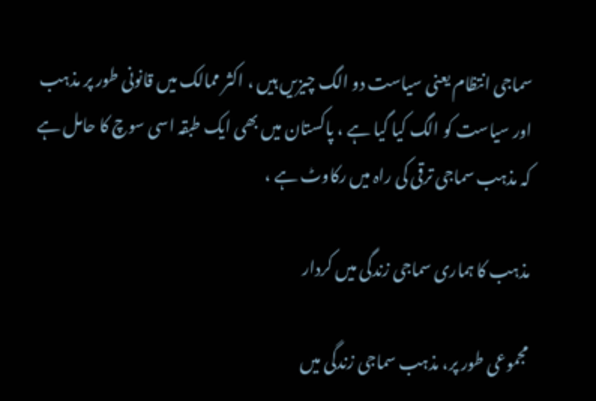سماجی انتظام یعنی سیاست دو الگ چیزیں ہیں ، اکثر ممالک میں قانونی طور پر مذہب اور سیاست کو الگ کیا گیا ہے ، پاکستان میں بھی ایک طبقہ اسی سوچ کا حامل ہے کہ مذہب سماجی ترقی کی راہ میں رکاوٹ ہے ،

مذہب کا ہماری سماجی زندگی میں کردار

مجموعی طور پر، مذہب سماجی زندگی میں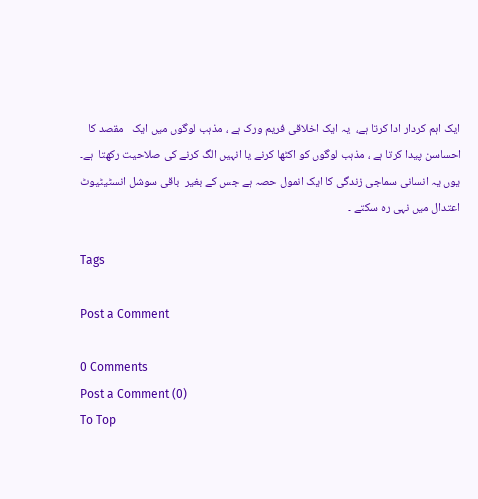ایک اہم کردار ادا کرتا ہے،  یہ ایک اخلاقی فریم ورک ہے ، مذہب لوگوں میں ایک   مقصد کا احساسن پیدا کرتا ہے ، مذہب لوگوں کو اکٹھا کرنے یا انہیں الگ کرنے کی صلاحیت رکھتا  ہے۔ یوں یہ انسانی سماجی زندگی کا ایک انمول حصہ ہے جس کے بغیر  باقی سوشل انسٹیٹیوٹ اعتدال میں نہی رہ سکتے ۔

Tags

Post a Comment

0 Comments
Post a Comment (0)
To Top